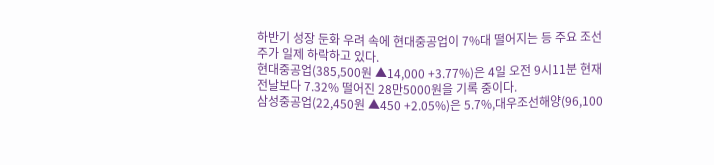하반기 성장 둔화 우려 속에 현대중공업이 7%대 떨어지는 등 주요 조선주가 일제 하락하고 있다.
현대중공업(385,500원 ▲14,000 +3.77%)은 4일 오전 9시11분 현재 전날보다 7.32% 떨어진 28만5000원을 기록 중이다.
삼성중공업(22,450원 ▲450 +2.05%)은 5.7%,대우조선해양(96,100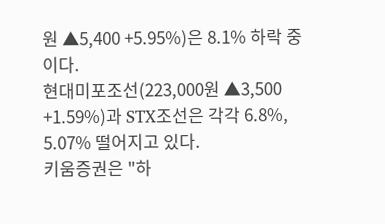원 ▲5,400 +5.95%)은 8.1% 하락 중이다.
현대미포조선(223,000원 ▲3,500 +1.59%)과 STX조선은 각각 6.8%, 5.07% 떨어지고 있다.
키움증권은 "하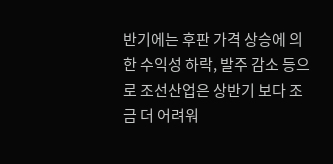반기에는 후판 가격 상승에 의한 수익성 하락, 발주 감소 등으로 조선산업은 상반기 보다 조금 더 어려워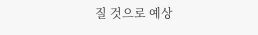질 것으로 예상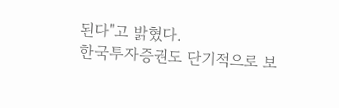된다"고 밝혔다.
한국투자증권도 단기적으로 보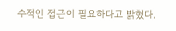수적인 접근이 필요하다고 밝혔다.